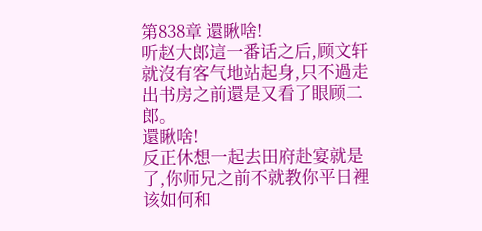第838章 還瞅啥!
听赵大郎這一番话之后,顾文轩就沒有客气地站起身,只不過走出书房之前還是又看了眼顾二郎。
還瞅啥!
反正休想一起去田府赴宴就是了,你师兄之前不就教你平日裡该如何和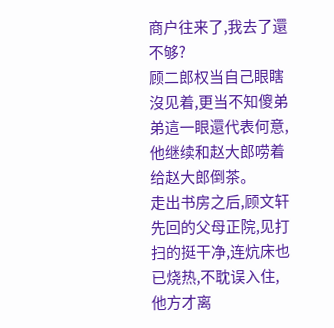商户往来了,我去了還不够?
顾二郎权当自己眼瞎沒见着,更当不知傻弟弟這一眼還代表何意,他继续和赵大郎唠着给赵大郎倒茶。
走出书房之后,顾文轩先回的父母正院,见打扫的挺干净,连炕床也已烧热,不耽误入住,他方才离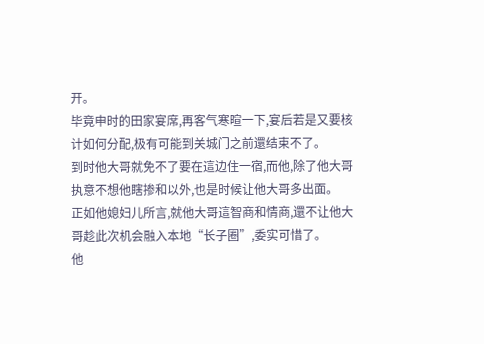开。
毕竟申时的田家宴席,再客气寒暄一下,宴后若是又要核计如何分配,极有可能到关城门之前還结束不了。
到时他大哥就免不了要在這边住一宿,而他,除了他大哥执意不想他瞎掺和以外,也是时候让他大哥多出面。
正如他媳妇儿所言,就他大哥這智商和情商,還不让他大哥趁此次机会融入本地“长子圈”,委实可惜了。
他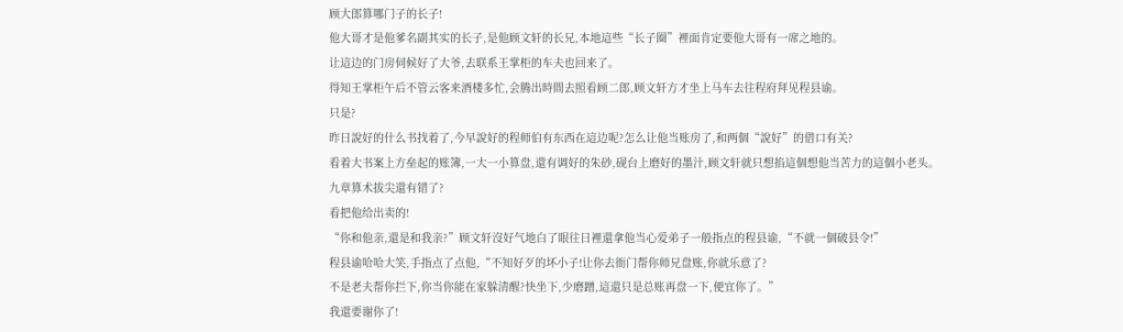顾大郎算哪门子的长子!
他大哥才是他爹名副其实的长子,是他顾文轩的长兄,本地這些“长子圈”裡面肯定要他大哥有一席之地的。
让這边的门房伺候好了大爷,去联系王掌柜的车夫也回来了。
得知王掌柜午后不管云客来酒楼多忙,会腾出時間去照看顾二郎,顾文轩方才坐上马车去往程府拜见程县谕。
只是?
昨日說好的什么书找着了,今早說好的程师伯有东西在這边呢?怎么让他当账房了,和两個“說好”的借口有关?
看着大书案上方垒起的账簿,一大一小算盘,還有调好的朱砂,砚台上磨好的墨汁,顾文轩就只想掐這個想他当苦力的這個小老头。
九章算术拔尖還有错了?
看把他给出卖的!
“你和他亲,還是和我亲?”顾文轩沒好气地白了眼往日裡還拿他当心爱弟子一般指点的程县谕,“不就一個破县令!”
程县谕哈哈大笑,手指点了点他,“不知好歹的坏小子!让你去衙门帮你师兄盘账,你就乐意了?
不是老夫帮你拦下,你当你能在家躲清醒?快坐下,少磨蹭,這還只是总账再盘一下,便宜你了。”
我還要谢你了!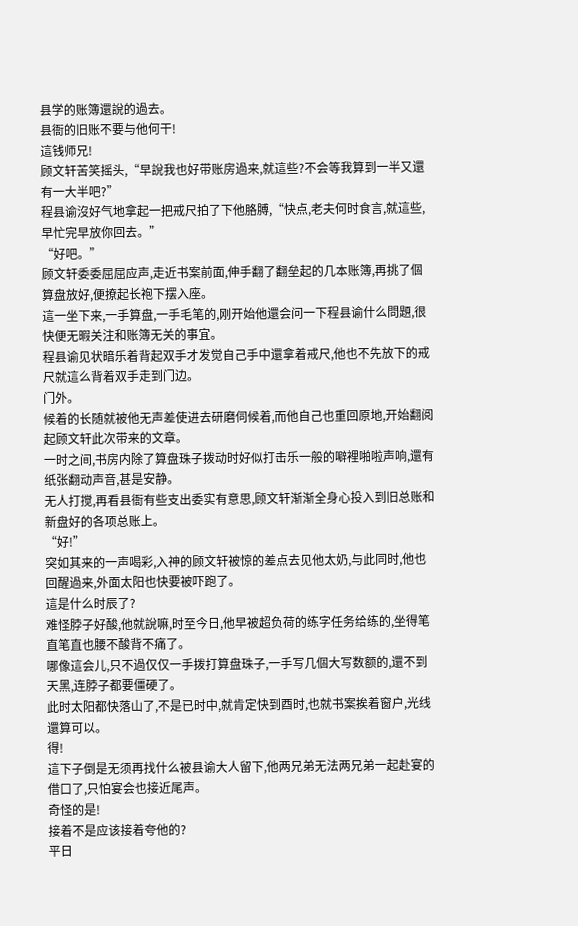县学的账簿還說的過去。
县衙的旧账不要与他何干!
這钱师兄!
顾文轩苦笑摇头,“早說我也好带账房過来,就這些?不会等我算到一半又還有一大半吧?”
程县谕沒好气地拿起一把戒尺拍了下他胳膊,“快点,老夫何时食言,就這些,早忙完早放你回去。”
“好吧。”
顾文轩委委屈屈应声,走近书案前面,伸手翻了翻垒起的几本账簿,再挑了個算盘放好,便撩起长袍下摆入座。
這一坐下来,一手算盘,一手毛笔的,刚开始他還会问一下程县谕什么問題,很快便无暇关注和账簿无关的事宜。
程县谕见状暗乐着背起双手才发觉自己手中還拿着戒尺,他也不先放下的戒尺就這么背着双手走到门边。
门外。
候着的长随就被他无声差使进去研磨伺候着,而他自己也重回原地,开始翻阅起顾文轩此次带来的文章。
一时之间,书房内除了算盘珠子拨动时好似打击乐一般的噼裡啪啦声响,還有纸张翻动声音,甚是安静。
无人打搅,再看县衙有些支出委实有意思,顾文轩渐渐全身心投入到旧总账和新盘好的各项总账上。
“好!”
突如其来的一声喝彩,入神的顾文轩被惊的差点去见他太奶,与此同时,他也回醒過来,外面太阳也快要被吓跑了。
這是什么时辰了?
难怪脖子好酸,他就說嘛,时至今日,他早被超负荷的练字任务给练的,坐得笔直笔直也腰不酸背不痛了。
哪像這会儿,只不過仅仅一手拨打算盘珠子,一手写几個大写数额的,還不到天黑,连脖子都要僵硬了。
此时太阳都快落山了,不是已时中,就肯定快到酉时,也就书案挨着窗户,光线還算可以。
得!
這下子倒是无须再找什么被县谕大人留下,他两兄弟无法两兄弟一起赴宴的借口了,只怕宴会也接近尾声。
奇怪的是!
接着不是应该接着夸他的?
平日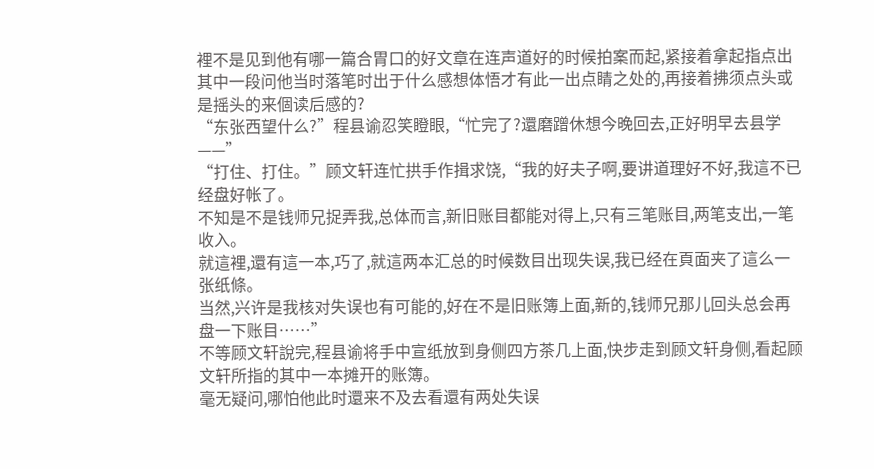裡不是见到他有哪一篇合胃口的好文章在连声道好的时候拍案而起,紧接着拿起指点出其中一段问他当时落笔时出于什么感想体悟才有此一出点睛之处的,再接着拂须点头或是摇头的来個读后感的?
“东张西望什么?”程县谕忍笑瞪眼,“忙完了?還磨蹭休想今晚回去,正好明早去县学——”
“打住、打住。”顾文轩连忙拱手作揖求饶,“我的好夫子啊,要讲道理好不好,我這不已经盘好帐了。
不知是不是钱师兄捉弄我,总体而言,新旧账目都能对得上,只有三笔账目,两笔支出,一笔收入。
就這裡,還有這一本,巧了,就這两本汇总的时候数目出现失误,我已经在頁面夹了這么一张纸條。
当然,兴许是我核对失误也有可能的,好在不是旧账簿上面,新的,钱师兄那儿回头总会再盘一下账目……”
不等顾文轩說完,程县谕将手中宣纸放到身侧四方茶几上面,快步走到顾文轩身侧,看起顾文轩所指的其中一本摊开的账簿。
毫无疑问,哪怕他此时還来不及去看還有两处失误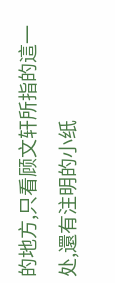的地方,只看顾文轩所指的這一处,還有注明的小纸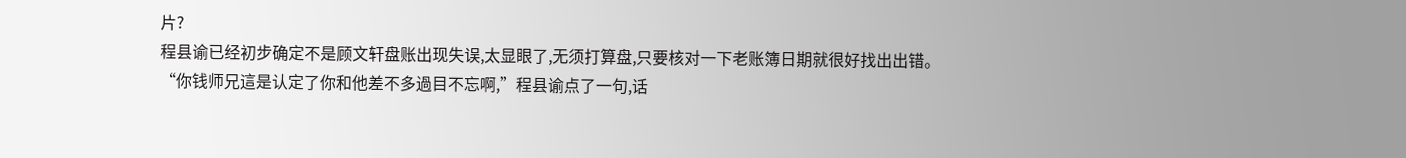片?
程县谕已经初步确定不是顾文轩盘账出现失误,太显眼了,无须打算盘,只要核对一下老账簿日期就很好找出出错。
“你钱师兄這是认定了你和他差不多過目不忘啊,”程县谕点了一句,话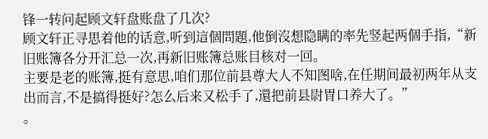锋一转问起顾文轩盘账盘了几次?
顾文轩正寻思着他的话意,听到這個問題,他倒沒想隐瞒的率先竖起两個手指,“新旧账簿各分开汇总一次,再新旧账簿总账目核对一回。
主要是老的账簿,挺有意思,咱们那位前县尊大人不知图啥,在任期间最初两年从支出而言,不是搞得挺好?怎么后来又松手了,還把前县尉胃口养大了。”
。